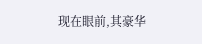现在眼前,其豪华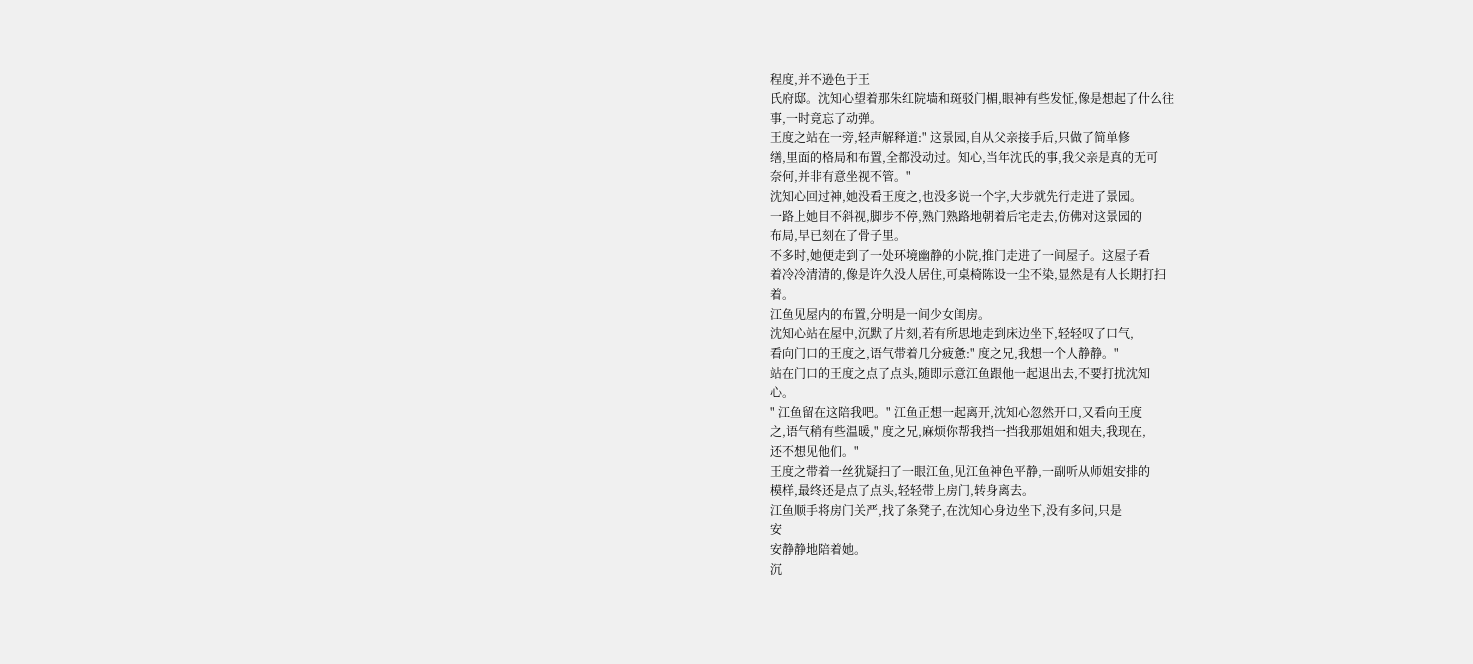程度,并不逊色于王
氏府邸。沈知心望着那朱红院墙和斑驳门楣,眼神有些发怔,像是想起了什么往
事,一时竟忘了动弹。
王度之站在一旁,轻声解释道:" 这景园,自从父亲接手后,只做了简单修
缮,里面的格局和布置,全都没动过。知心,当年沈氏的事,我父亲是真的无可
奈何,并非有意坐视不管。"
沈知心回过神,她没看王度之,也没多说一个字,大步就先行走进了景园。
一路上她目不斜视,脚步不停,熟门熟路地朝着后宅走去,仿佛对这景园的
布局,早已刻在了骨子里。
不多时,她便走到了一处环境幽静的小院,推门走进了一间屋子。这屋子看
着冷冷清清的,像是许久没人居住,可桌椅陈设一尘不染,显然是有人长期打扫
着。
江鱼见屋内的布置,分明是一间少女闺房。
沈知心站在屋中,沉默了片刻,若有所思地走到床边坐下,轻轻叹了口气,
看向门口的王度之,语气带着几分疲惫:" 度之兄,我想一个人静静。"
站在门口的王度之点了点头,随即示意江鱼跟他一起退出去,不要打扰沈知
心。
" 江鱼留在这陪我吧。" 江鱼正想一起离开,沈知心忽然开口,又看向王度
之,语气稍有些温暖," 度之兄,麻烦你帮我挡一挡我那姐姐和姐夫,我现在,
还不想见他们。"
王度之带着一丝犹疑扫了一眼江鱼,见江鱼神色平静,一副听从师姐安排的
模样,最终还是点了点头,轻轻带上房门,转身离去。
江鱼顺手将房门关严,找了条凳子,在沈知心身边坐下,没有多问,只是
安
安静静地陪着她。
沉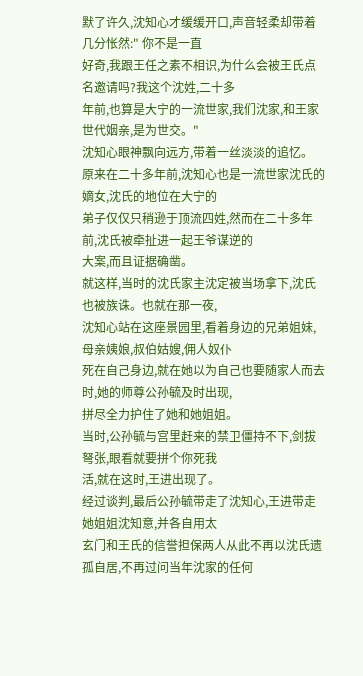默了许久,沈知心才缓缓开口,声音轻柔却带着几分怅然:" 你不是一直
好奇,我跟王任之素不相识,为什么会被王氏点名邀请吗?我这个沈姓,二十多
年前,也算是大宁的一流世家,我们沈家,和王家世代姻亲,是为世交。"
沈知心眼神飘向远方,带着一丝淡淡的追忆。
原来在二十多年前,沈知心也是一流世家沈氏的嫡女,沈氏的地位在大宁的
弟子仅仅只稍逊于顶流四姓,然而在二十多年前,沈氏被牵扯进一起王爷谋逆的
大案,而且证据确凿。
就这样,当时的沈氏家主沈定被当场拿下,沈氏也被族诛。也就在那一夜,
沈知心站在这座景园里,看着身边的兄弟姐妹,母亲姨娘,叔伯姑嫂,佣人奴仆
死在自己身边,就在她以为自己也要随家人而去时,她的师尊公孙毓及时出现,
拼尽全力护住了她和她姐姐。
当时,公孙毓与宫里赶来的禁卫僵持不下,剑拔弩张,眼看就要拼个你死我
活,就在这时,王进出现了。
经过谈判,最后公孙毓带走了沈知心,王进带走她姐姐沈知意,并各自用太
玄门和王氏的信誉担保两人从此不再以沈氏遗孤自居,不再过问当年沈家的任何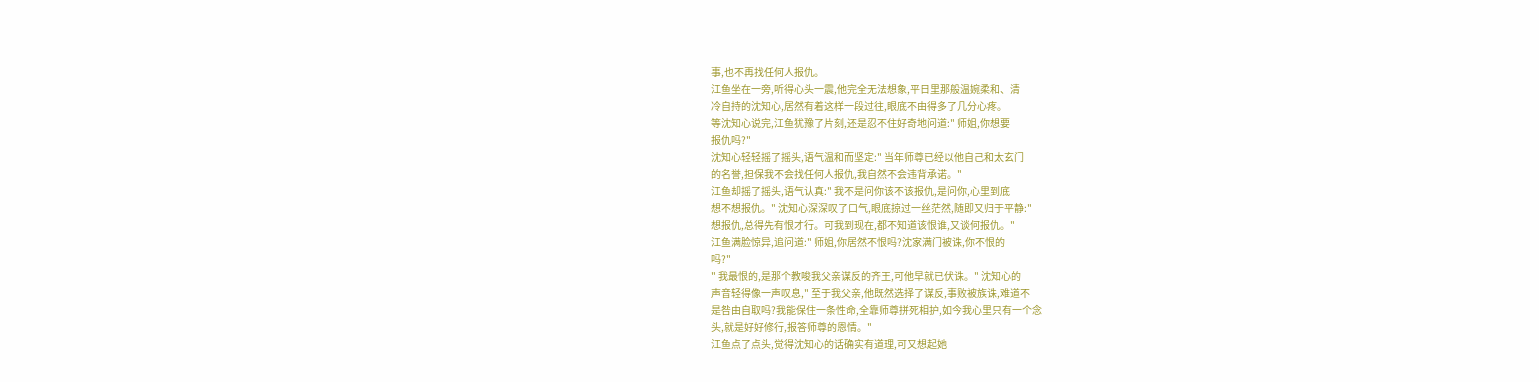事,也不再找任何人报仇。
江鱼坐在一旁,听得心头一震,他完全无法想象,平日里那般温婉柔和、清
冷自持的沈知心,居然有着这样一段过往,眼底不由得多了几分心疼。
等沈知心说完,江鱼犹豫了片刻,还是忍不住好奇地问道:" 师姐,你想要
报仇吗?"
沈知心轻轻摇了摇头,语气温和而坚定:" 当年师尊已经以他自己和太玄门
的名誉,担保我不会找任何人报仇,我自然不会违背承诺。"
江鱼却摇了摇头,语气认真:" 我不是问你该不该报仇,是问你,心里到底
想不想报仇。" 沈知心深深叹了口气,眼底掠过一丝茫然,随即又归于平静:"
想报仇,总得先有恨才行。可我到现在,都不知道该恨谁,又谈何报仇。"
江鱼满脸惊异,追问道:" 师姐,你居然不恨吗?沈家满门被诛,你不恨的
吗?"
" 我最恨的,是那个教唆我父亲谋反的齐王,可他早就已伏诛。" 沈知心的
声音轻得像一声叹息," 至于我父亲,他既然选择了谋反,事败被族诛,难道不
是咎由自取吗?我能保住一条性命,全靠师尊拼死相护,如今我心里只有一个念
头,就是好好修行,报答师尊的恩情。"
江鱼点了点头,觉得沈知心的话确实有道理,可又想起她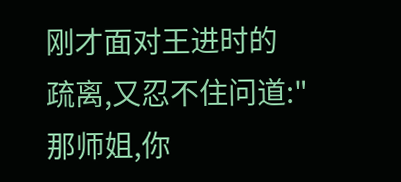刚才面对王进时的
疏离,又忍不住问道:" 那师姐,你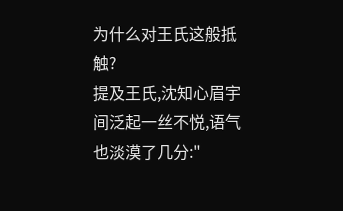为什么对王氏这般抵触?
提及王氏,沈知心眉宇间泛起一丝不悦,语气也淡漠了几分:"